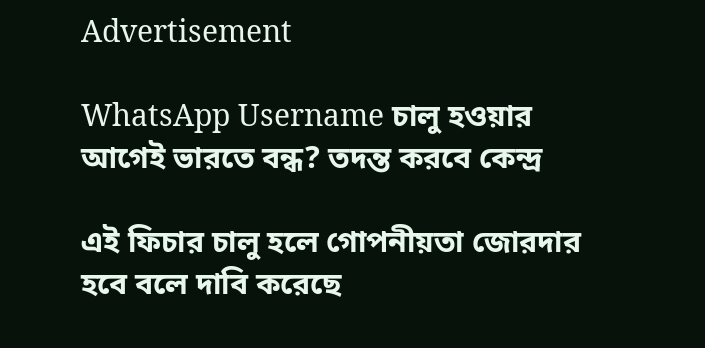Advertisement

WhatsApp Username চালু হওয়ার আগেই ভারতে বন্ধ? তদন্ত করবে কেন্দ্র

এই ফিচার চালু হলে গোপনীয়তা জোরদার হবে বলে দাবি করেছে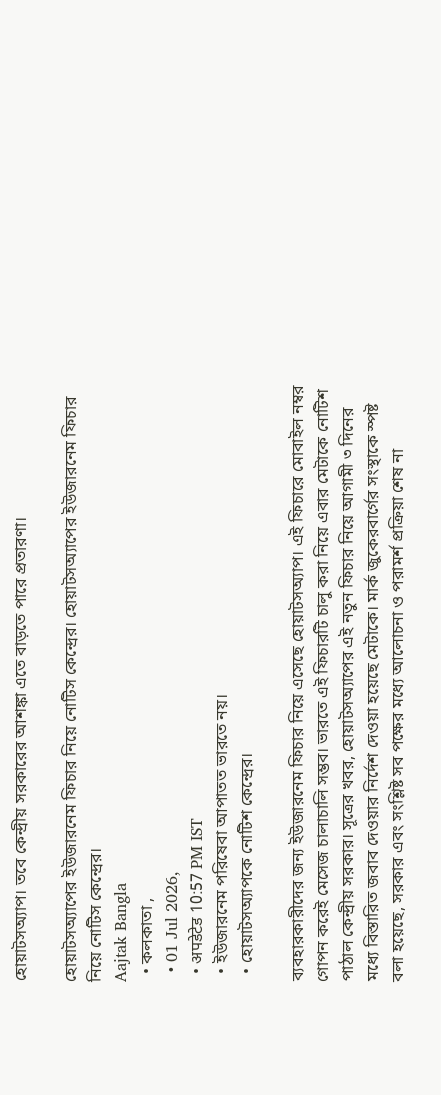হোয়াটসঅ্যাপ। তবে কেন্দ্রীয় সরকারের আশঙ্কা এতে বাড়তে পারে প্রতারণা।

হোয়াটসঅ্যাপের ইউজারনেম ফিচার নিয়ে নোটিস কেন্দ্রের। হোয়াটসঅ্যাপের ইউজারনেম ফিচার নিয়ে নোটিস কেন্দ্রের।
Aajtak Bangla
  • কলকাতা ,
  • 01 Jul 2026,
  • अपडेटेड 10:57 PM IST
  • ইউজারনেম পরিষেবা আপাতত ভারতে নয়।
  • হোয়াটসঅ্যাপকে নোটিশ কেন্দ্রের।

ব্যবহারকারীদের জন্য ইউজারনেম ফিচার নিয়ে এসেছে হোয়াটসঅ্যাপ। এই ফিচারে মোবাইল নম্বর গোপন করেই মেসেজ চালাচালি সম্ভব। ভারতে এই ফিচারটি চালু করা নিয়ে এবার মেটাকে নোটিশ পাঠাল কেন্দ্রীয় সরকার। সূত্রের খবর, হোয়াটসঅ্যাপের এই নতুন ফিচার নিয়ে আগামী ৩ দিনের মধ্যে বিস্তারিত জবাব দেওয়ার নির্দেশ দেওয়া হয়েছে মেটাকে। মার্ক জুকেরবার্গের সংস্থাকে স্পষ্ট বলা হয়েছে, সরকার এবং সংশ্লিষ্ট সব পক্ষের মধ্যে আলোচনা ও পরামর্শ প্রক্রিয়া শেষ না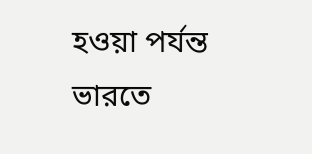হওয়া পর্যন্ত ভারতে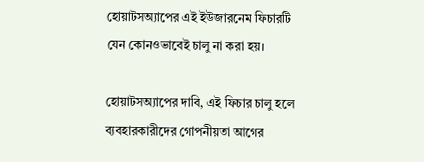হোয়াটসঅ্যাপের এই ইউজারনেম ফিচারটি যেন কোনওভাবেই চালু না করা হয়।

হোয়াটসঅ্যাপের দাবি, এই ফিচার চালু হলে ব্যবহারকারীদের গোপনীয়তা আগের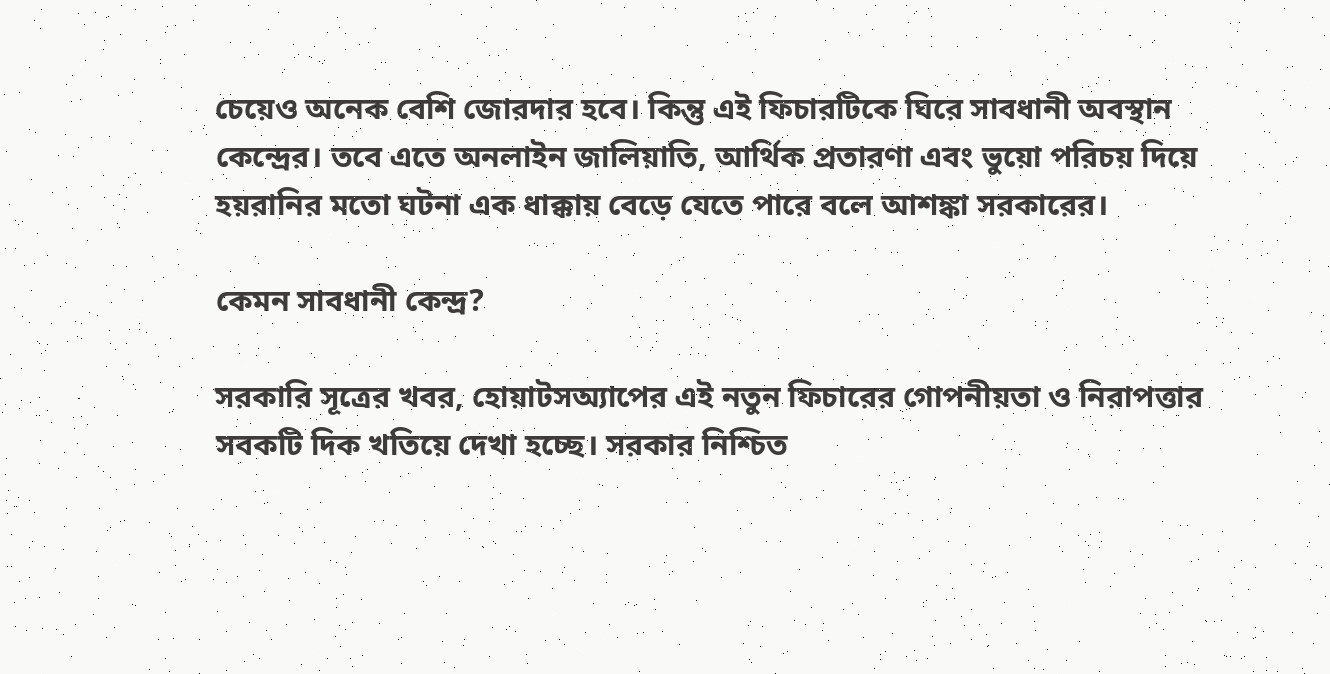চেয়েও অনেক বেশি জোরদার হবে। কিন্তু এই ফিচারটিকে ঘিরে সাবধানী অবস্থান কেন্দ্রের। তবে এতে অনলাইন জালিয়াতি, আর্থিক প্রতারণা এবং ভুয়ো পরিচয় দিয়ে হয়রানির মতো ঘটনা এক ধাক্কায় বেড়ে যেতে পারে বলে আশঙ্কা সরকারের।

কেমন সাবধানী কেন্দ্র?

সরকারি সূত্রের খবর, হোয়াটসঅ্যাপের এই নতুন ফিচারের গোপনীয়তা ও নিরাপত্তার সবকটি দিক খতিয়ে দেখা হচ্ছে। সরকার নিশ্চিত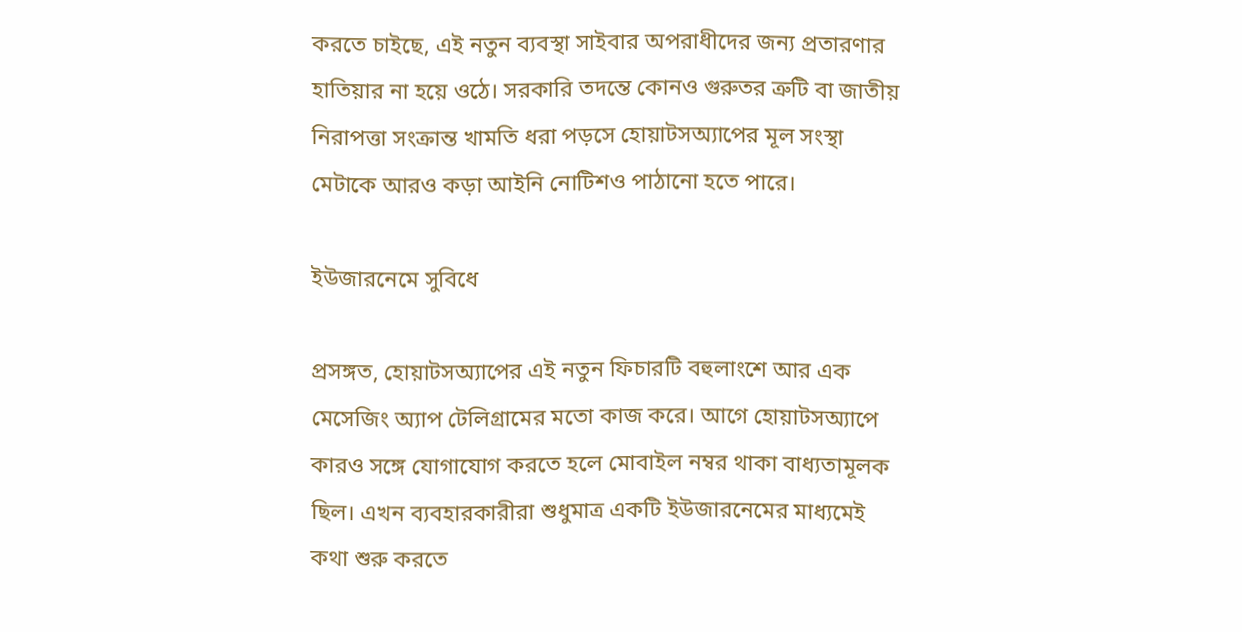করতে চাইছে, এই নতুন ব্যবস্থা সাইবার অপরাধীদের জন্য প্রতারণার হাতিয়ার না হয়ে ওঠে। সরকারি তদন্তে কোনও গুরুতর ত্রুটি বা জাতীয় নিরাপত্তা সংক্রান্ত খামতি ধরা পড়সে হোয়াটসঅ্যাপের মূল সংস্থা মেটাকে আরও কড়া আইনি নোটিশও পাঠানো হতে পারে।

ইউজারনেমে সুবিধে

প্রসঙ্গত, হোয়াটসঅ্যাপের এই নতুন ফিচারটি বহুলাংশে আর এক মেসেজিং অ্যাপ টেলিগ্রামের মতো কাজ করে। আগে হোয়াটসঅ্যাপে কারও সঙ্গে যোগাযোগ করতে হলে মোবাইল নম্বর থাকা বাধ্যতামূলক ছিল। এখন ব্যবহারকারীরা শুধুমাত্র একটি ইউজারনেমের মাধ্যমেই কথা শুরু করতে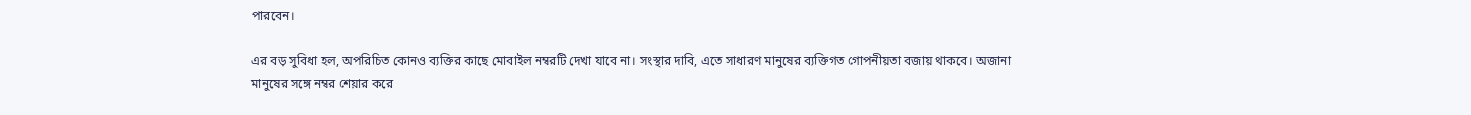পারবেন।

এর বড় সুবিধা হল, অপরিচিত কোনও ব্যক্তির কাছে মোবাইল নম্বরটি দেখা যাবে না। সংস্থার দাবি, এতে সাধারণ মানুষের ব্যক্তিগত গোপনীয়তা বজায় থাকবে। অজানা মানুষের সঙ্গে নম্বর শেয়ার করে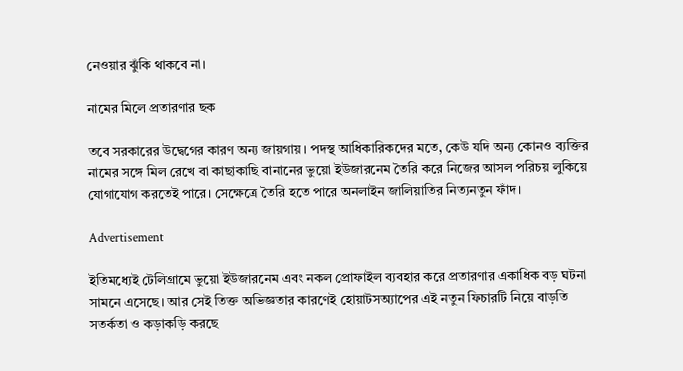নেওয়ার ঝুঁকি থাকবে না।

নামের মিলে প্রতারণার ছক

তবে সরকারের উদ্বেগের কারণ অন্য জায়গায়। পদস্থ আধিকারিকদের মতে, কেউ যদি অন্য কোনও ব্যক্তির নামের সঙ্গে মিল রেখে বা কাছাকাছি বানানের ভুয়ো ইউজারনেম তৈরি করে নিজের আসল পরিচয় লুকিয়ে যোগাযোগ করতেই পারে। সেক্ষেত্রে তৈরি হতে পারে অনলাইন জালিয়াতির নিত্যনতুন ফাঁদ।

Advertisement

ইতিমধ্যেই টেলিগ্রামে ভুয়ো ইউজারনেম এবং নকল প্রোফাইল ব্যবহার করে প্রতারণার একাধিক বড় ঘটনা সামনে এসেছে। আর সেই তিক্ত অভিজ্ঞতার কারণেই হোয়াটসঅ্যাপের এই নতুন ফিচারটি নিয়ে বাড়তি সতর্কতা ও কড়াকড়ি করছে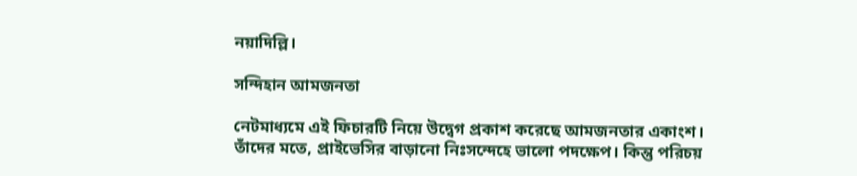নয়াদিল্লি।

সন্দিহান আমজনতা

নেটমাধ্যমে এই ফিচারটি নিয়ে উদ্বেগ প্রকাশ করেছে আমজনতার একাংশ। তাঁদের মতে, প্রাইভেসির বাড়ানো নিঃসন্দেহে ভালো পদক্ষেপ। কিন্তু পরিচয়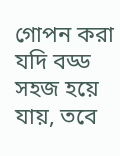গোপন করা যদি বড্ড সহজ হয়ে যায়, তবে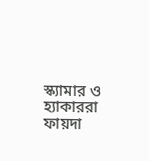স্ক্যামার ও হ্যাকাররা ফায়দা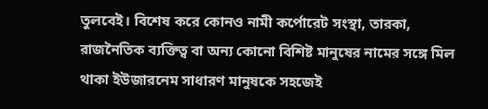তুলবেই। বিশেষ করে কোনও নামী কর্পোরেট সংস্থা, তারকা, রাজনৈতিক ব্যক্তিত্ব বা অন্য কোনো বিশিষ্ট মানুষের নামের সঙ্গে মিল থাকা ইউজারনেম সাধারণ মানুষকে সহজেই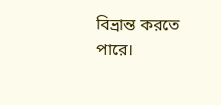বিভ্রান্ত করতে পারে।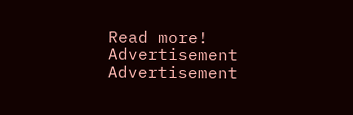Read more!
Advertisement
Advertisement